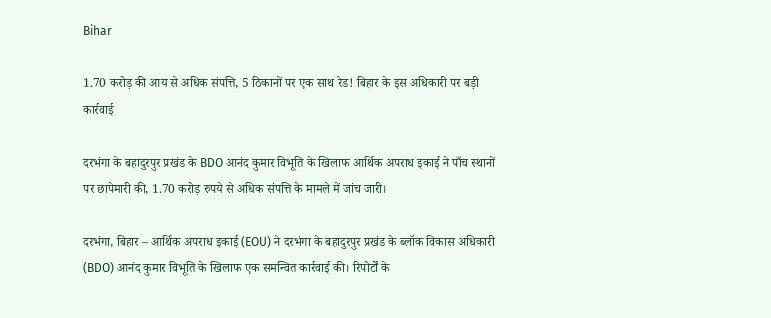Bihar

1.70 करोड़ की आय से अधिक संपत्ति, 5 ठिकानों पर एक साथ रेड! बिहार के इस अधिकारी पर बड़ी कार्रवाई

दरभंगा के बहादुरपुर प्रखंड के BDO आनंद कुमार विभूति के खिलाफ आर्थिक अपराध इकाई ने पाँच स्थानों पर छापेमारी की, 1.70 करोड़ रुपये से अधिक संपत्ति के मामले में जांच जारी।

दरभंगा, बिहार – आर्थिक अपराध इकाई (EOU) ने दरभंगा के बहादुरपुर प्रखंड के ब्लॉक विकास अधिकारी (BDO) आनंद कुमार विभूति के खिलाफ एक समन्वित कार्रवाई की। रिपोर्टों के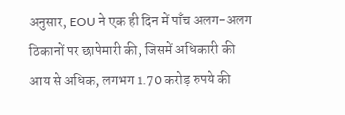अनुसार, EOU ने एक ही दिन में पाँच अलग-अलग ठिकानों पर छापेमारी की, जिसमें अधिकारी की आय से अधिक, लगभग 1.70 करोड़ रुपये की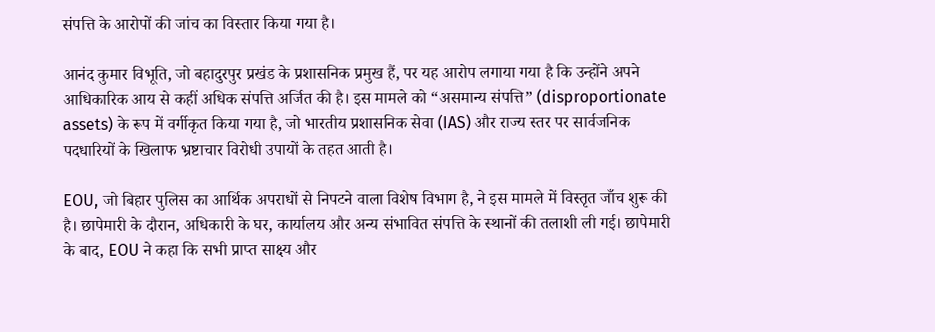संपत्ति के आरोपों की जांच का विस्तार किया गया है।

आनंद कुमार विभूति, जो बहादुरपुर प्रखंड के प्रशासनिक प्रमुख हैं, पर यह आरोप लगाया गया है कि उन्होंने अपने आधिकारिक आय से कहीं अधिक संपत्ति अर्जित की है। इस मामले को “असमान्य संपत्ति” (disproportionate assets) के रूप में वर्गीकृत किया गया है, जो भारतीय प्रशासनिक सेवा (IAS) और राज्य स्तर पर सार्वजनिक पदधारियों के खिलाफ भ्रष्टाचार विरोधी उपायों के तहत आती है।

EOU, जो बिहार पुलिस का आर्थिक अपराधों से निपटने वाला विशेष विभाग है, ने इस मामले में विस्तृत जाँच शुरू की है। छापेमारी के दौरान, अधिकारी के घर, कार्यालय और अन्य संभावित संपत्ति के स्थानों की तलाशी ली गई। छापेमारी के बाद, EOU ने कहा कि सभी प्राप्त साक्ष्य और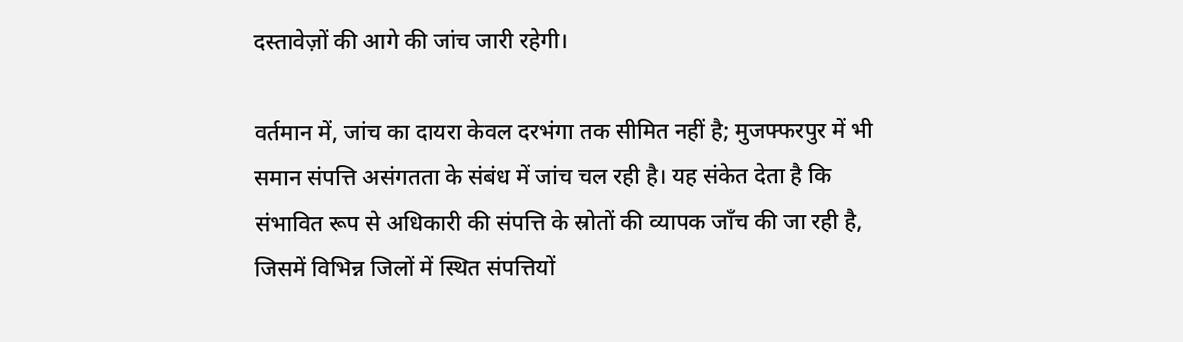दस्तावेज़ों की आगे की जांच जारी रहेगी।

वर्तमान में, जांच का दायरा केवल दरभंगा तक सीमित नहीं है; मुजफ्फरपुर में भी समान संपत्ति असंगतता के संबंध में जांच चल रही है। यह संकेत देता है कि संभावित रूप से अधिकारी की संपत्ति के स्रोतों की व्यापक जाँच की जा रही है, जिसमें विभिन्न जिलों में स्थित संपत्तियों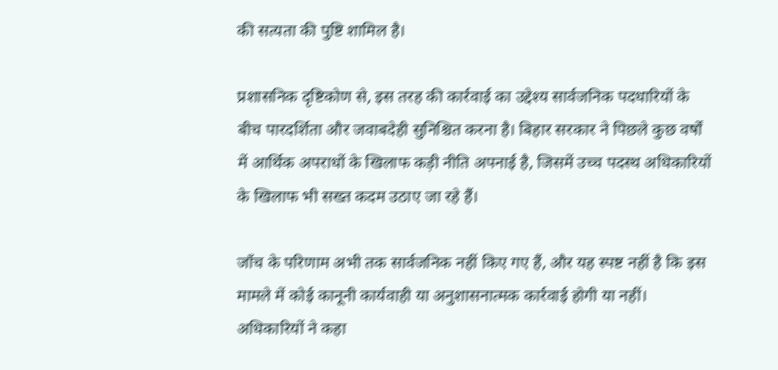की सत्यता की पुष्टि शामिल है।

प्रशासनिक दृष्टिकोण से, इस तरह की कार्रवाई का उद्देश्य सार्वजनिक पदधारियों के बीच पारदर्शिता और जवाबदेही सुनिश्चित करना है। बिहार सरकार ने पिछले कुछ वर्षों में आर्थिक अपराधों के खिलाफ कड़ी नीति अपनाई है, जिसमें उच्च पदस्थ अधिकारियों के खिलाफ भी सख्त कदम उठाए जा रहे हैं।

जाँच के परिणाम अभी तक सार्वजनिक नहीं किए गए हैं, और यह स्पष्ट नहीं है कि इस मामले में कोई कानूनी कार्यवाही या अनुशासनात्मक कार्रवाई होगी या नहीं। अधिकारियों ने कहा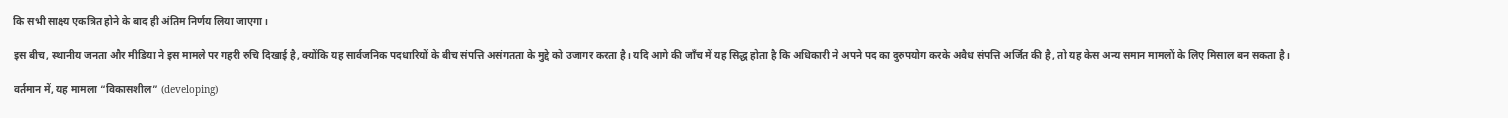कि सभी साक्ष्य एकत्रित होने के बाद ही अंतिम निर्णय लिया जाएगा।

इस बीच, स्थानीय जनता और मीडिया ने इस मामले पर गहरी रुचि दिखाई है, क्योंकि यह सार्वजनिक पदधारियों के बीच संपत्ति असंगतता के मुद्दे को उजागर करता है। यदि आगे की जाँच में यह सिद्ध होता है कि अधिकारी ने अपने पद का दुरुपयोग करके अवैध संपत्ति अर्जित की है, तो यह केस अन्य समान मामलों के लिए मिसाल बन सकता है।

वर्तमान में, यह मामला “विकासशील” (developing)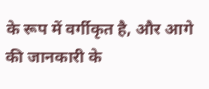के रूप में वर्गीकृत है, और आगे की जानकारी के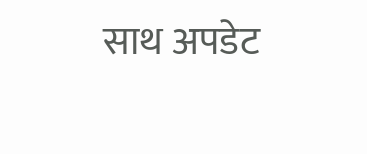साथ अपडेट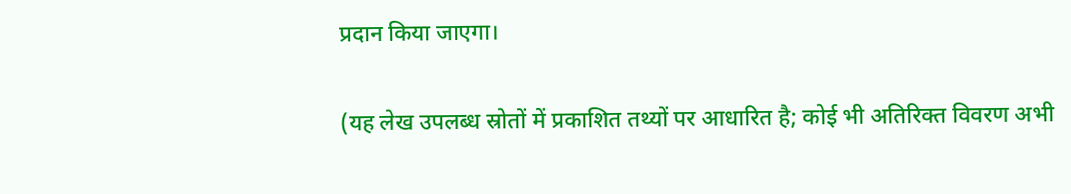प्रदान किया जाएगा।

(यह लेख उपलब्ध स्रोतों में प्रकाशित तथ्यों पर आधारित है; कोई भी अतिरिक्त विवरण अभी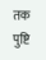तक पुष्टि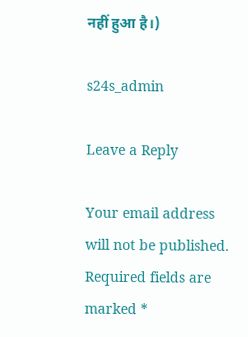नहीं हुआ है।)

s24s_admin

Leave a Reply

Your email address will not be published. Required fields are marked *